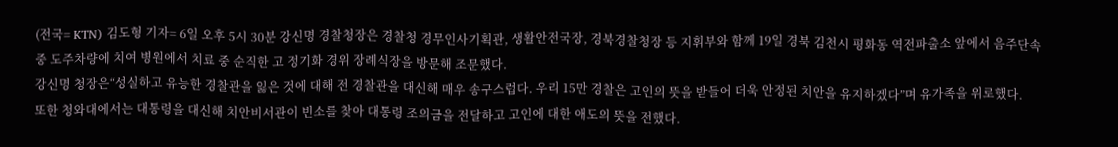(전국= KTN) 김도형 기자= 6일 오후 5시 30분 강신명 경찰청장은 경찰청 경무인사기획관, 생활안전국장, 경북경찰청장 등 지휘부와 함께 19일 경북 김천시 평화동 역전파출소 앞에서 음주단속 중 도주차량에 치여 병원에서 치료 중 순직한 고 정기화 경위 장례식장을 방문해 조문했다.
강신명 청장은“성실하고 유능한 경찰관을 잃은 것에 대해 전 경찰관을 대신해 매우 송구스럽다. 우리 15만 경찰은 고인의 뜻을 받들어 더욱 안정된 치안을 유지하겠다”며 유가족을 위로했다.
또한 청와대에서는 대통령을 대신해 치안비서관이 빈소를 찾아 대통령 조의금을 전달하고 고인에 대한 애도의 뜻을 전했다.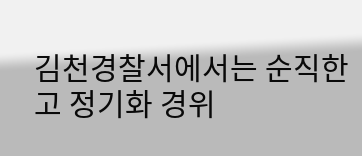김천경찰서에서는 순직한 고 정기화 경위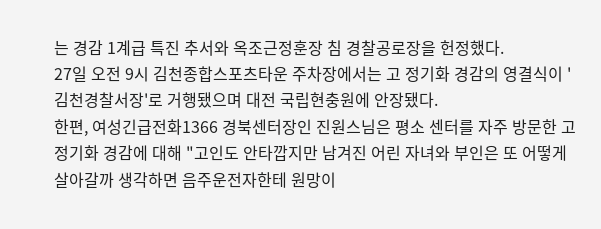는 경감 1계급 특진 추서와 옥조근정훈장 침 경찰공로장을 헌정했다.
27일 오전 9시 김천종합스포츠타운 주차장에서는 고 정기화 경감의 영결식이 '김천경찰서장'로 거행됐으며 대전 국립현충원에 안장됐다.
한편, 여성긴급전화1366 경북센터장인 진원스님은 평소 센터를 자주 방문한 고 정기화 경감에 대해 "고인도 안타깝지만 남겨진 어린 자녀와 부인은 또 어떻게 살아갈까 생각하면 음주운전자한테 원망이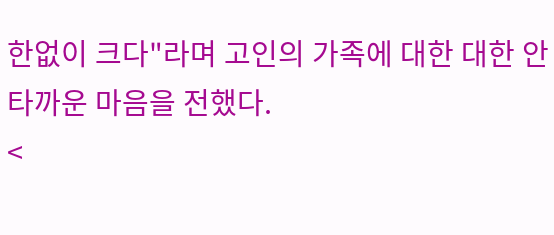한없이 크다"라며 고인의 가족에 대한 대한 안타까운 마음을 전했다.
<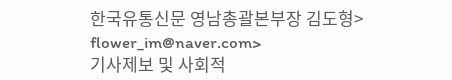한국유통신문 영남총괄본부장 김도형> flower_im@naver.com>
기사제보 및 사회적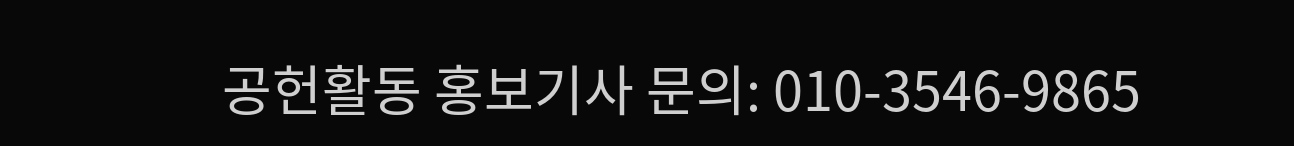공헌활동 홍보기사 문의: 010-3546-9865